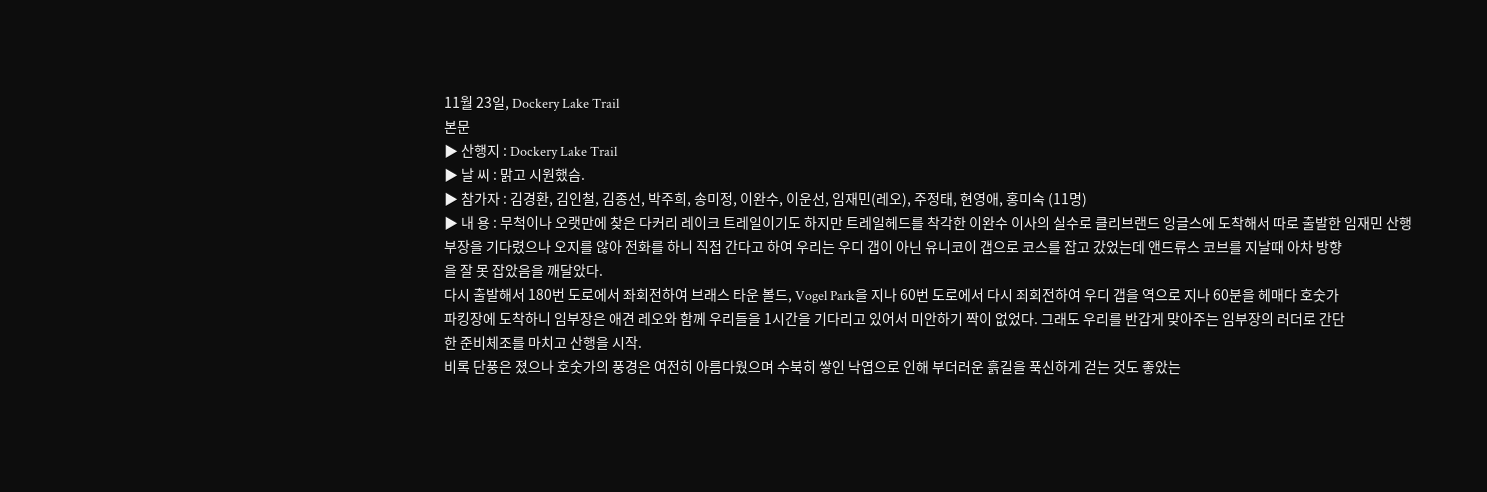11월 23일, Dockery Lake Trail
본문
▶ 산행지 : Dockery Lake Trail
▶ 날 씨 : 맑고 시원했슴.
▶ 참가자 : 김경환, 김인철, 김종선, 박주희, 송미정, 이완수, 이운선, 임재민(레오), 주정태, 현영애, 홍미숙 (11명)
▶ 내 용 : 무척이나 오랫만에 찾은 다커리 레이크 트레일이기도 하지만 트레일헤드를 착각한 이완수 이사의 실수로 클리브랜드 잉글스에 도착해서 따로 출발한 임재민 산행
부장을 기다렸으나 오지를 않아 전화를 하니 직접 간다고 하여 우리는 우디 갭이 아닌 유니코이 갭으로 코스를 잡고 갔었는데 앤드류스 코브를 지날때 아차 방향
을 잘 못 잡았음을 깨달았다.
다시 출발해서 180번 도로에서 좌회전하여 브래스 타운 볼드, Vogel Park을 지나 60번 도로에서 다시 죄회전하여 우디 갭을 역으로 지나 60분을 헤매다 호숫가
파킹장에 도착하니 임부장은 애견 레오와 함께 우리들을 1시간을 기다리고 있어서 미안하기 짝이 없었다. 그래도 우리를 반갑게 맞아주는 임부장의 러더로 간단
한 준비체조를 마치고 산행을 시작.
비록 단풍은 졌으나 호숫가의 풍경은 여전히 아름다웠으며 수북히 쌓인 낙엽으로 인해 부더러운 흙길을 푹신하게 걷는 것도 좋았는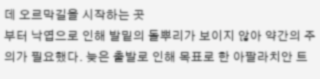데 오르막길을 시작하는 곳
부터 낙엽으로 인해 발밑의 돌뿌리가 보이지 않아 약간의 주의가 필요했다. 늦은 출발로 인해 목표로 한 아팔라치안 트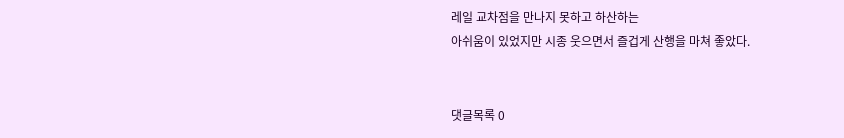레일 교차점을 만나지 못하고 하산하는
아쉬움이 있었지만 시종 웃으면서 즐겁게 산행을 마쳐 좋았다.


댓글목록 0